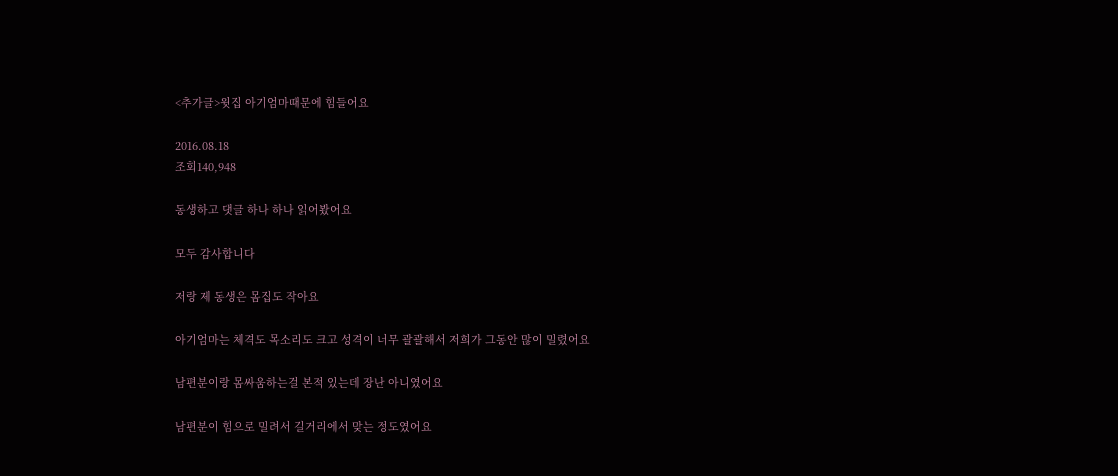<추가글>윗집 아기엄마때문에 힘들어요

2016.08.18
조회140,948

동생하고 댓글 하나 하나 읽어봤어요

모두 감사합니다

저랑 제 동생은 몸집도 작아요

아기엄마는 체격도 목소리도 크고 성격이 너무 괄괄해서 저희가 그동안 많이 밀렸어요

남편분이랑 몸싸움하는걸 본적 있는데 장난 아니였어요

남편분이 힘으로 밀려서 길거리에서 맞는 정도였어요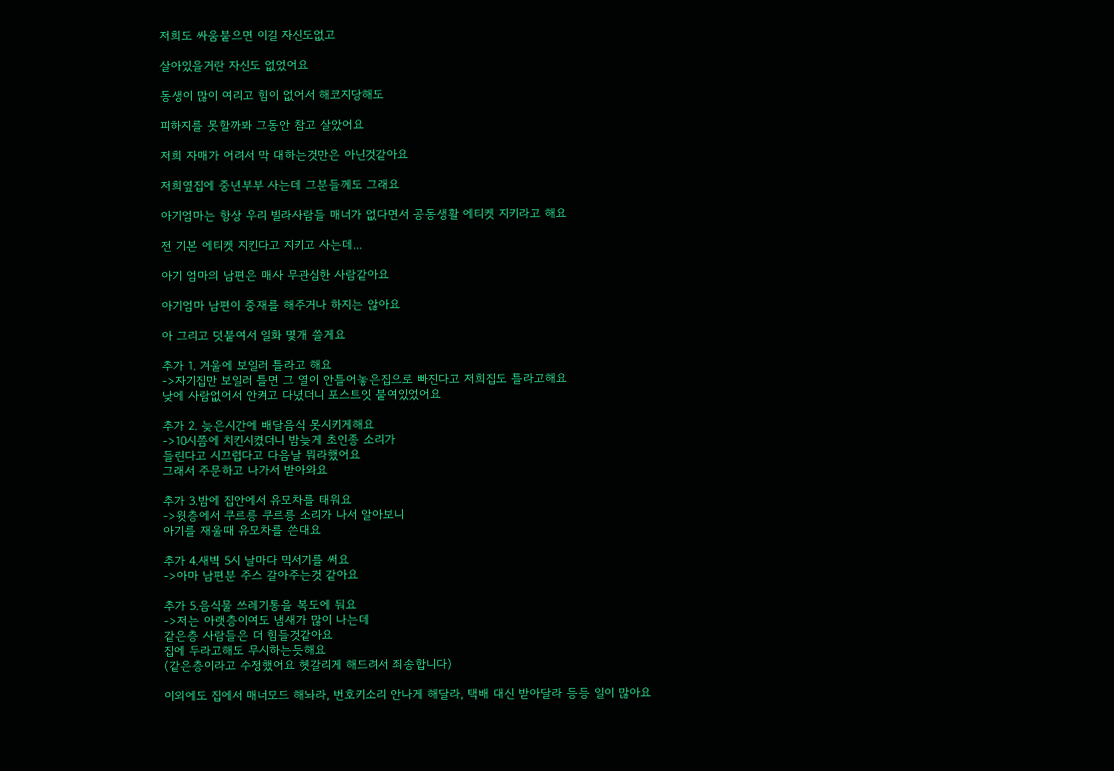저희도 싸움붙으면 이길 자신도없고

살아있을거란 자신도 없었어요

동생이 많이 여리고 힘이 없어서 해코지당해도

피하지를 못할까봐 그동안 참고 살았어요

저희 자매가 어려서 막 대하는것만은 아닌것같아요

저희옆집에 중년부부 사는데 그분들께도 그래요

아기엄마는 항상 우리 빌라사람들 매너가 없다면서 공동생활 에티켓 지키라고 해요

전 기본 에티켓 지킨다고 지키고 사는데...

아기 엄마의 남편은 매사 무관심한 사람같아요

아기엄마 남편이 중재를 해주거나 하지는 않아요

아 그리고 덧붙여서 일화 몇개 쓸게요

추가 1. 겨울에 보일러 틀라고 해요
->자기집만 보일러 틀면 그 열이 안틀어놓은집으로 빠진다고 저희집도 틀라고해요
낮에 사람없어서 안켜고 다녔더니 포스트잇 붙여있었어요

추가 2. 늦은시간에 배달음식 못시키게해요
->10시쯤에 치킨시켰더니 밤늦게 초인종 소리가
들린다고 시끄럽다고 다음날 뭐라했어요
그래서 주문하고 나가서 받아와요

추가 3.밤에 집안에서 유모차를 태워요
->윗층에서 쿠르릉 쿠르릉 소리가 나서 알아보니
아기를 재울때 유모차를 쓴대요

추가 4.새벽 5시 날마다 믹서기를 써요
->아마 남편분 주스 갈아주는것 같아요

추가 5.음식물 쓰레기통을 복도에 둬요
->저는 아랫층이여도 냄새가 많이 나는데
같은층 사람들은 더 힘들것같아요
집에 두라고해도 무시하는듯해요
(같은층이라고 수정했어요 헷갈리게 해드려서 죄송합니다)

이외에도 집에서 매너모드 해놔라, 번호키소리 안나게 해달라, 택배 대신 받아달라 등등 일이 많아요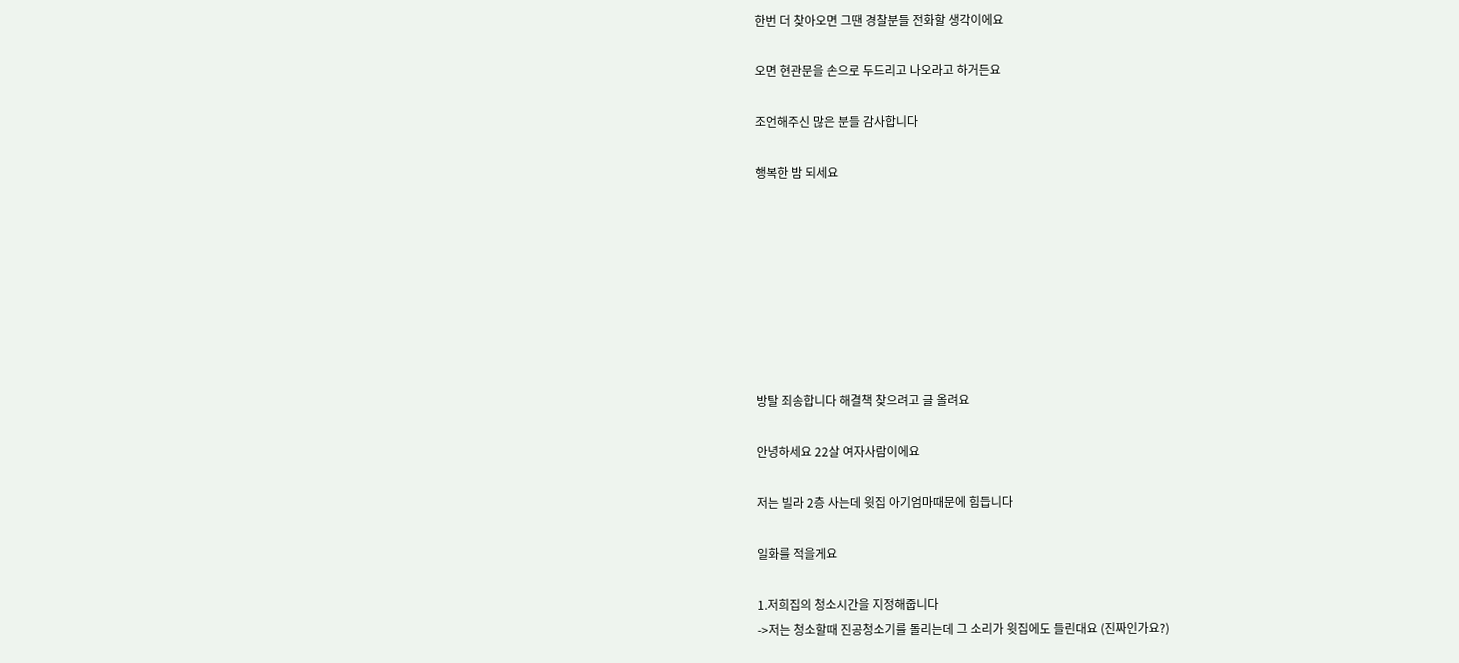한번 더 찾아오면 그땐 경찰분들 전화할 생각이에요

오면 현관문을 손으로 두드리고 나오라고 하거든요

조언해주신 많은 분들 감사합니다

행복한 밤 되세요








방탈 죄송합니다 해결책 찾으려고 글 올려요

안녕하세요 22살 여자사람이에요

저는 빌라 2층 사는데 윗집 아기엄마때문에 힘듭니다

일화를 적을게요

1.저희집의 청소시간을 지정해줍니다
->저는 청소할때 진공청소기를 돌리는데 그 소리가 윗집에도 들린대요 (진짜인가요?)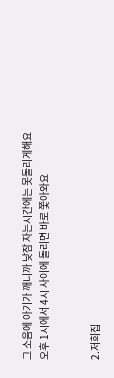그 소음에 아기가 깨니까 낮잠 자는시간에는 못돌리게해요
오후 1시에서 4시 사이에 돌리면 바로 쫓아와요


2.저희집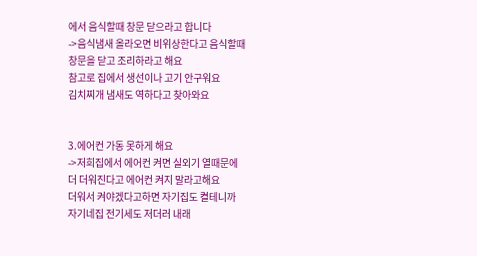에서 음식할때 창문 닫으라고 합니다
->음식냄새 올라오면 비위상한다고 음식할때
창문을 닫고 조리하라고 해요
참고로 집에서 생선이나 고기 안구워요
김치찌개 냄새도 역하다고 찾아와요


3.에어컨 가동 못하게 해요
->저희집에서 에어컨 켜면 실외기 열때문에
더 더워진다고 에어컨 켜지 말라고해요
더워서 켜야겠다고하면 자기집도 켤테니까
자기네집 전기세도 저더러 내래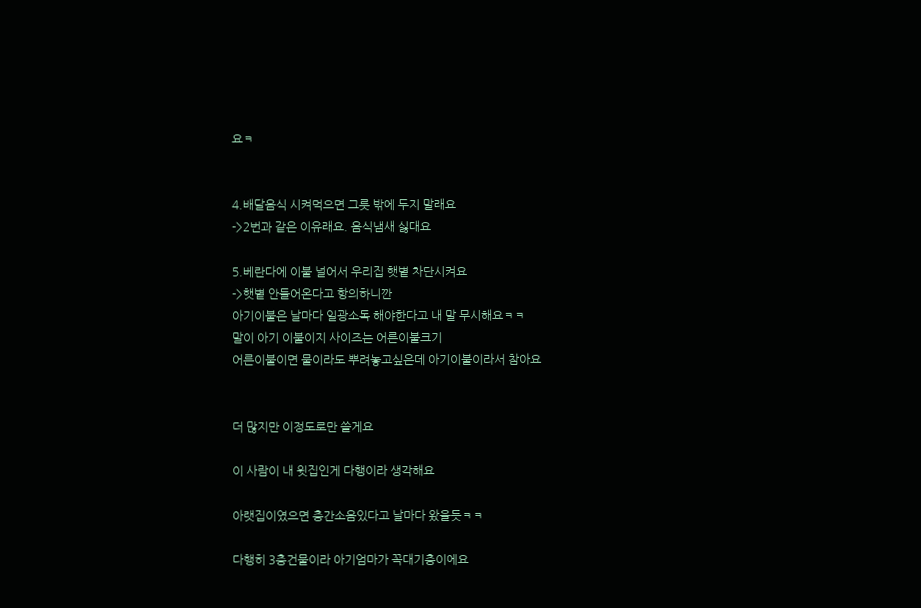요ㅋ


4.배달음식 시켜먹으면 그릇 밖에 두지 말래요
->2번과 같은 이유래요. 음식냄새 싫대요

5.베란다에 이불 널어서 우리집 햇볕 차단시켜요
->햇볕 안들어온다고 항의하니깐
아기이불은 날마다 일광소독 해야한다고 내 말 무시해요ㅋㅋ
말이 아기 이불이지 사이즈는 어른이불크기
어른이불이면 물이라도 뿌려놓고싶은데 아기이불이라서 참아요


더 많지만 이정도로만 쓸게요

이 사람이 내 윗집인게 다행이라 생각해요

아랫집이였으면 층간소음있다고 날마다 왔을듯ㅋㅋ

다행히 3층건물이라 아기엄마가 꼭대기층이에요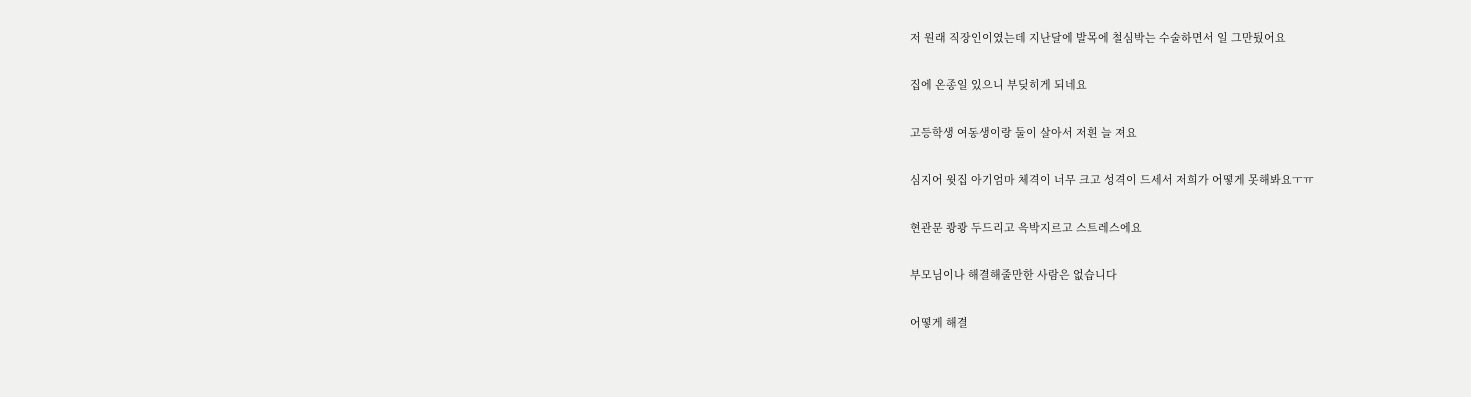저 원래 직장인이였는데 지난달에 발목에 철심박는 수술하면서 일 그만뒀어요

집에 온종일 있으니 부딪히게 되네요

고등학생 여동생이랑 둘이 살아서 저흰 늘 져요

심지어 윗집 아기엄마 체격이 너무 크고 성격이 드세서 저희가 어떻게 못해봐요ㅜㅠ

현관문 쾅쾅 두드리고 윽박지르고 스트레스에요

부모님이나 해결해줄만한 사람은 없습니다

어떻게 해결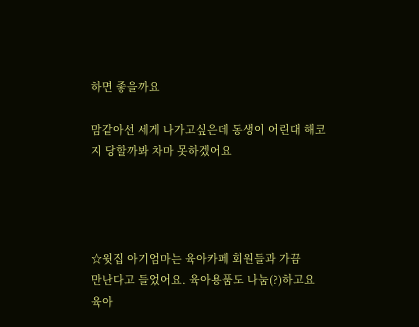하면 좋을까요

맘같아선 세게 나가고싶은데 동생이 어린대 해코지 당할까봐 차마 못하겠어요




☆윗집 아기엄마는 육아카페 회원들과 가끔
만난다고 들었어요. 육아용품도 나눔(?)하고요
육아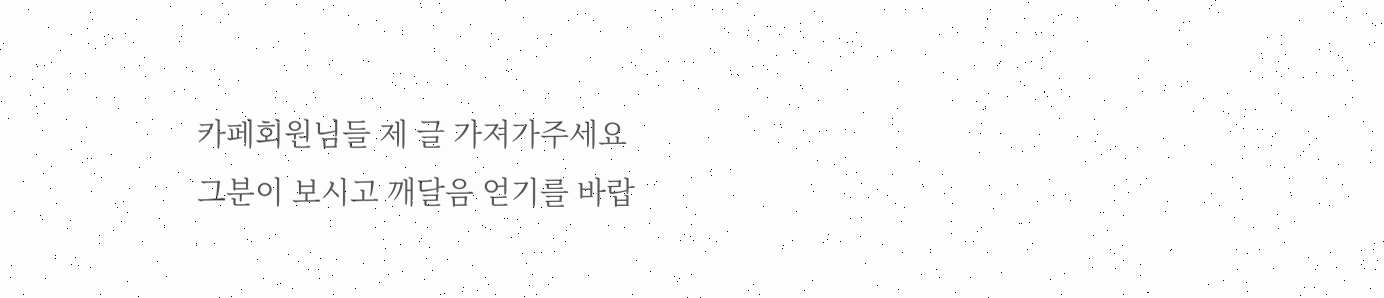카페회원님들 제 글 가져가주세요
그분이 보시고 깨달음 얻기를 바랍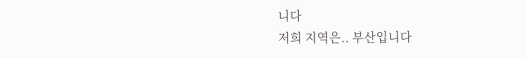니다
저희 지역은.. 부산입니다